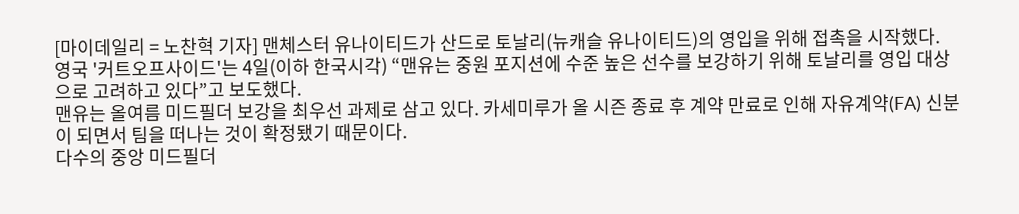[마이데일리 = 노찬혁 기자] 맨체스터 유나이티드가 산드로 토날리(뉴캐슬 유나이티드)의 영입을 위해 접촉을 시작했다.
영국 '커트오프사이드'는 4일(이하 한국시각) “맨유는 중원 포지션에 수준 높은 선수를 보강하기 위해 토날리를 영입 대상으로 고려하고 있다”고 보도했다.
맨유는 올여름 미드필더 보강을 최우선 과제로 삼고 있다. 카세미루가 올 시즌 종료 후 계약 만료로 인해 자유계약(FA) 신분이 되면서 팀을 떠나는 것이 확정됐기 때문이다.
다수의 중앙 미드필더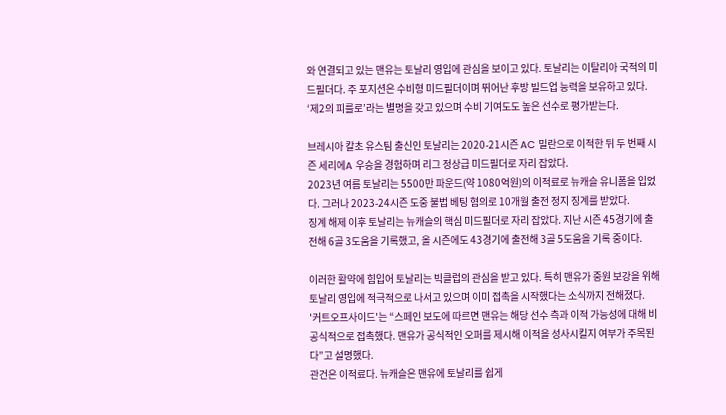와 연결되고 있는 맨유는 토날리 영입에 관심을 보이고 있다. 토날리는 이탈리아 국적의 미드필더다. 주 포지션은 수비형 미드필더이며 뛰어난 후방 빌드업 능력을 보유하고 있다. ‘제2의 피를로’라는 별명을 갖고 있으며 수비 기여도도 높은 선수로 평가받는다.

브레시아 칼초 유스팀 출신인 토날리는 2020-21시즌 AC 밀란으로 이적한 뒤 두 번째 시즌 세리에A 우승을 경험하며 리그 정상급 미드필더로 자리 잡았다.
2023년 여름 토날리는 5500만 파운드(약 1080억원)의 이적료로 뉴캐슬 유니폼을 입었다. 그러나 2023-24시즌 도중 불법 베팅 혐의로 10개월 출전 정지 징계를 받았다.
징계 해제 이후 토날리는 뉴캐슬의 핵심 미드필더로 자리 잡았다. 지난 시즌 45경기에 출전해 6골 3도움을 기록했고, 올 시즌에도 43경기에 출전해 3골 5도움을 기록 중이다.

이러한 활약에 힘입어 토날리는 빅클럽의 관심을 받고 있다. 특히 맨유가 중원 보강을 위해 토날리 영입에 적극적으로 나서고 있으며 이미 접촉을 시작했다는 소식까지 전해졌다.
'커트오프사이드'는 “스페인 보도에 따르면 맨유는 해당 선수 측과 이적 가능성에 대해 비공식적으로 접촉했다. 맨유가 공식적인 오퍼를 제시해 이적을 성사시킬지 여부가 주목된다”고 설명했다.
관건은 이적료다. 뉴캐슬은 맨유에 토날리를 쉽게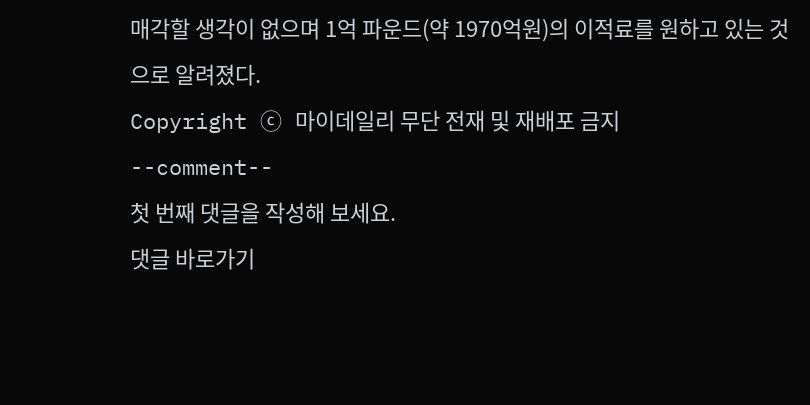매각할 생각이 없으며 1억 파운드(약 1970억원)의 이적료를 원하고 있는 것으로 알려졌다.
Copyright ⓒ 마이데일리 무단 전재 및 재배포 금지
--comment--
첫 번째 댓글을 작성해 보세요.
댓글 바로가기